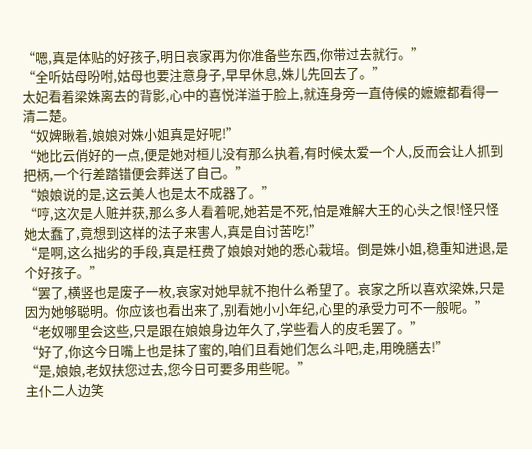“嗯,真是体贴的好孩子,明日哀家再为你准备些东西,你带过去就行。”
“全听姑母吩咐,姑母也要注意身子,早早休息,姝儿先回去了。”
太妃看着梁姝离去的背影,心中的喜悦洋溢于脸上,就连身旁一直侍候的嬷嬷都看得一清二楚。
“奴婢瞅着,娘娘对姝小姐真是好呢!”
“她比云俏好的一点,便是她对桓儿没有那么执着,有时候太爱一个人,反而会让人抓到把柄,一个行差踏错便会葬送了自己。”
“娘娘说的是,这云美人也是太不成器了。”
“哼,这次是人赃并获,那么多人看着呢,她若是不死,怕是难解大王的心头之恨!怪只怪她太蠢了,竟想到这样的法子来害人,真是自讨苦吃!”
“是啊,这么拙劣的手段,真是枉费了娘娘对她的悉心栽培。倒是姝小姐,稳重知进退,是个好孩子。”
“罢了,横竖也是废子一枚,哀家对她早就不抱什么希望了。哀家之所以喜欢梁姝,只是因为她够聪明。你应该也看出来了,别看她小小年纪,心里的承受力可不一般呢。”
“老奴哪里会这些,只是跟在娘娘身边年久了,学些看人的皮毛罢了。”
“好了,你这今日嘴上也是抹了蜜的,咱们且看她们怎么斗吧,走,用晚膳去!”
“是,娘娘,老奴扶您过去,您今日可要多用些呢。”
主仆二人边笑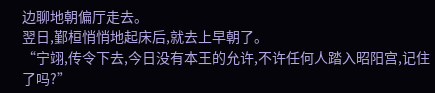边聊地朝偏厅走去。
翌日,鄞桓悄悄地起床后,就去上早朝了。
“宁翊,传令下去,今日没有本王的允许,不许任何人踏入昭阳宫,记住了吗?”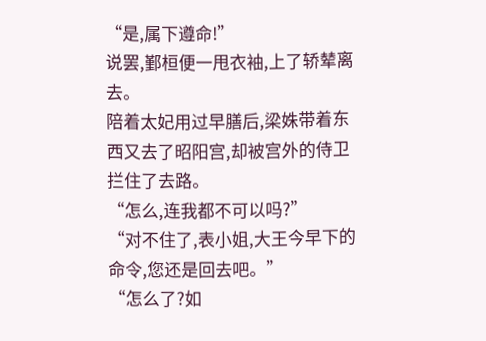“是,属下遵命!”
说罢,鄞桓便一甩衣袖,上了轿辇离去。
陪着太妃用过早膳后,梁姝带着东西又去了昭阳宫,却被宫外的侍卫拦住了去路。
“怎么,连我都不可以吗?”
“对不住了,表小姐,大王今早下的命令,您还是回去吧。”
“怎么了?如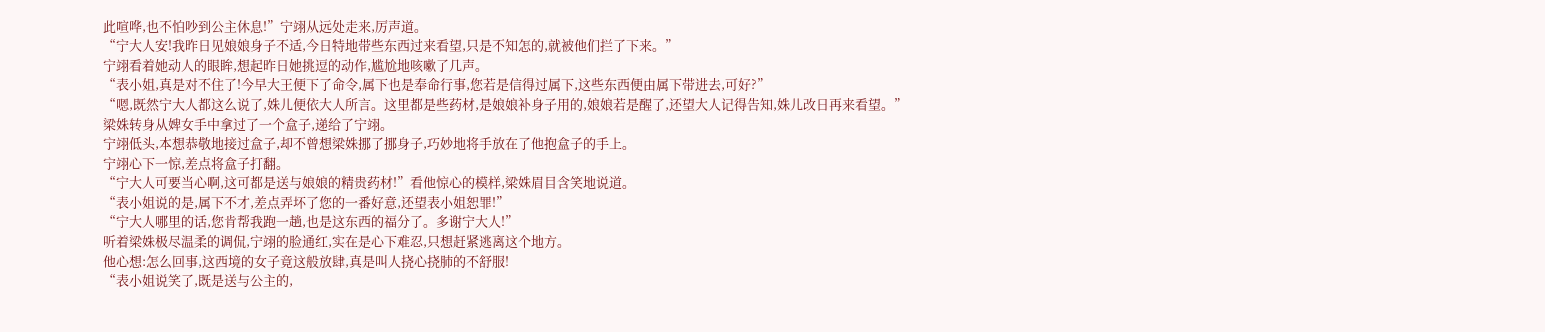此喧哗,也不怕吵到公主休息!”宁翊从远处走来,厉声道。
“宁大人安!我昨日见娘娘身子不适,今日特地带些东西过来看望,只是不知怎的,就被他们拦了下来。”
宁翊看着她动人的眼眸,想起昨日她挑逗的动作,尴尬地咳嗽了几声。
“表小姐,真是对不住了!今早大王便下了命令,属下也是奉命行事,您若是信得过属下,这些东西便由属下带进去,可好?”
“嗯,既然宁大人都这么说了,姝儿便依大人所言。这里都是些药材,是娘娘补身子用的,娘娘若是醒了,还望大人记得告知,姝儿改日再来看望。”
梁姝转身从婢女手中拿过了一个盒子,递给了宁翊。
宁翊低头,本想恭敬地接过盒子,却不曾想梁姝挪了挪身子,巧妙地将手放在了他抱盒子的手上。
宁翊心下一惊,差点将盒子打翻。
“宁大人可要当心啊,这可都是送与娘娘的精贵药材!”看他惊心的模样,梁姝眉目含笑地说道。
“表小姐说的是,属下不才,差点弄坏了您的一番好意,还望表小姐恕罪!”
“宁大人哪里的话,您肯帮我跑一趟,也是这东西的福分了。多谢宁大人!”
听着梁姝极尽温柔的调侃,宁翊的脸通红,实在是心下难忍,只想赶紧逃离这个地方。
他心想:怎么回事,这西境的女子竟这般放肆,真是叫人挠心挠肺的不舒服!
“表小姐说笑了,既是送与公主的,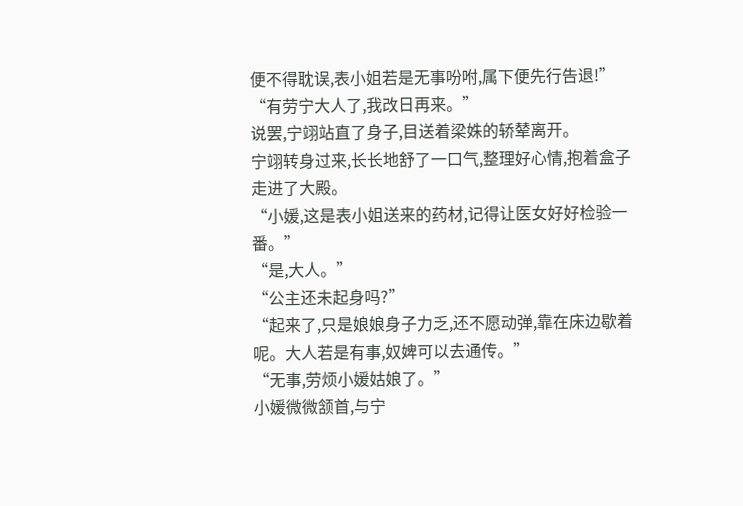便不得耽误,表小姐若是无事吩咐,属下便先行告退!”
“有劳宁大人了,我改日再来。”
说罢,宁翊站直了身子,目送着梁姝的轿辇离开。
宁翊转身过来,长长地舒了一口气,整理好心情,抱着盒子走进了大殿。
“小媛,这是表小姐送来的药材,记得让医女好好检验一番。”
“是,大人。”
“公主还未起身吗?”
“起来了,只是娘娘身子力乏,还不愿动弹,靠在床边歇着呢。大人若是有事,奴婢可以去通传。”
“无事,劳烦小媛姑娘了。”
小媛微微颔首,与宁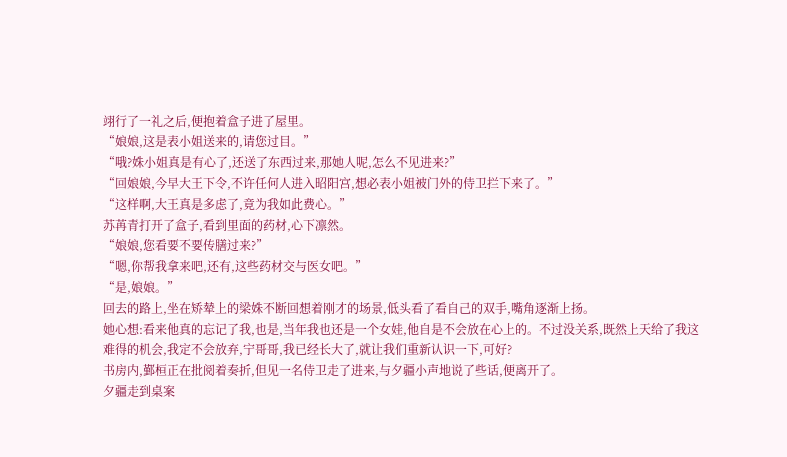翊行了一礼之后,便抱着盒子进了屋里。
“娘娘,这是表小姐送来的,请您过目。”
“哦?姝小姐真是有心了,还送了东西过来,那她人呢,怎么不见进来?”
“回娘娘,今早大王下令,不许任何人进入昭阳宫,想必表小姐被门外的侍卫拦下来了。”
“这样啊,大王真是多虑了,竟为我如此费心。”
苏苒青打开了盒子,看到里面的药材,心下凛然。
“娘娘,您看要不要传膳过来?”
“嗯,你帮我拿来吧,还有,这些药材交与医女吧。”
“是,娘娘。”
回去的路上,坐在矫辇上的梁姝不断回想着刚才的场景,低头看了看自己的双手,嘴角逐渐上扬。
她心想:看来他真的忘记了我,也是,当年我也还是一个女娃,他自是不会放在心上的。不过没关系,既然上天给了我这难得的机会,我定不会放弃,宁哥哥,我已经长大了,就让我们重新认识一下,可好?
书房内,鄞桓正在批阅着奏折,但见一名侍卫走了进来,与夕疆小声地说了些话,便离开了。
夕疆走到桌案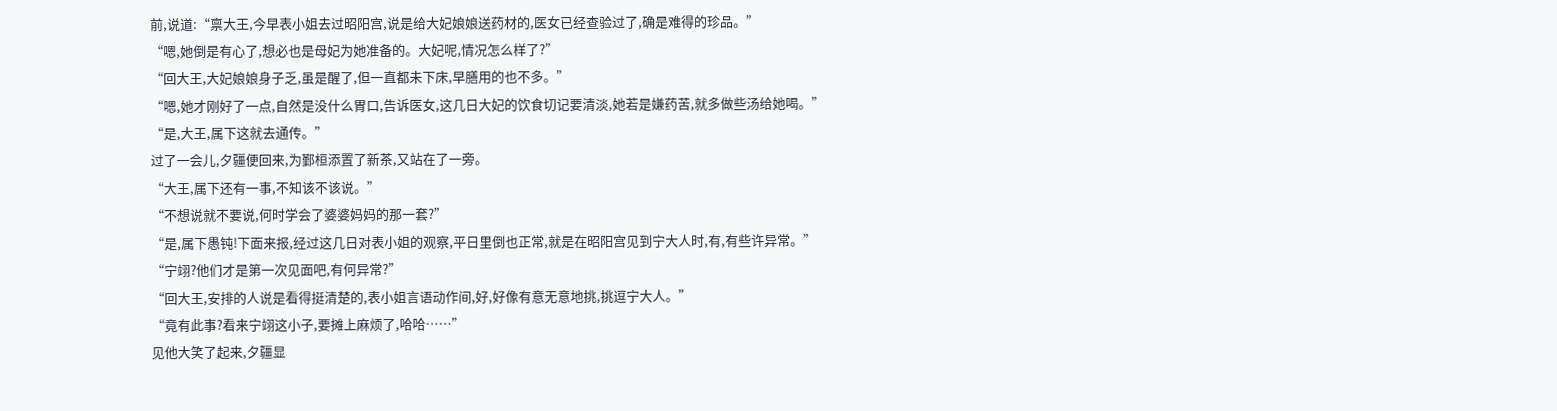前,说道:“禀大王,今早表小姐去过昭阳宫,说是给大妃娘娘送药材的,医女已经查验过了,确是难得的珍品。”
“嗯,她倒是有心了,想必也是母妃为她准备的。大妃呢,情况怎么样了?”
“回大王,大妃娘娘身子乏,虽是醒了,但一直都未下床,早膳用的也不多。”
“嗯,她才刚好了一点,自然是没什么胃口,告诉医女,这几日大妃的饮食切记要清淡,她若是嫌药苦,就多做些汤给她喝。”
“是,大王,属下这就去通传。”
过了一会儿,夕疆便回来,为鄞桓添置了新茶,又站在了一旁。
“大王,属下还有一事,不知该不该说。”
“不想说就不要说,何时学会了婆婆妈妈的那一套?”
“是,属下愚钝!下面来报,经过这几日对表小姐的观察,平日里倒也正常,就是在昭阳宫见到宁大人时,有,有些许异常。”
“宁翊?他们才是第一次见面吧,有何异常?”
“回大王,安排的人说是看得挺清楚的,表小姐言语动作间,好,好像有意无意地挑,挑逗宁大人。”
“竟有此事?看来宁翊这小子,要摊上麻烦了,哈哈……”
见他大笑了起来,夕疆显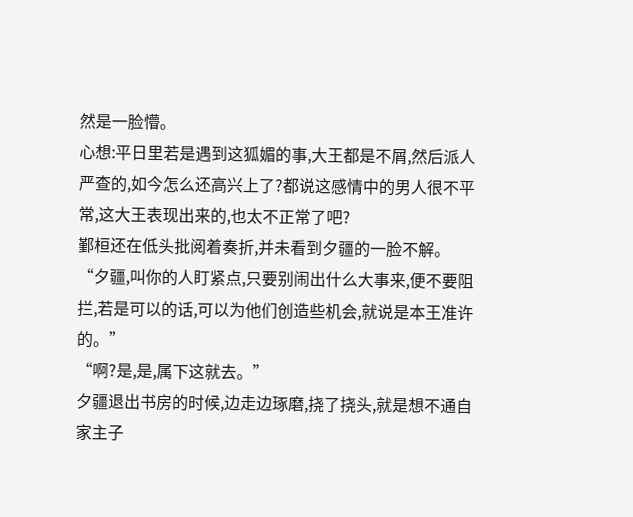然是一脸懵。
心想:平日里若是遇到这狐媚的事,大王都是不屑,然后派人严查的,如今怎么还高兴上了?都说这感情中的男人很不平常,这大王表现出来的,也太不正常了吧?
鄞桓还在低头批阅着奏折,并未看到夕疆的一脸不解。
“夕疆,叫你的人盯紧点,只要别闹出什么大事来,便不要阻拦,若是可以的话,可以为他们创造些机会,就说是本王准许的。”
“啊?是,是,属下这就去。”
夕疆退出书房的时候,边走边琢磨,挠了挠头,就是想不通自家主子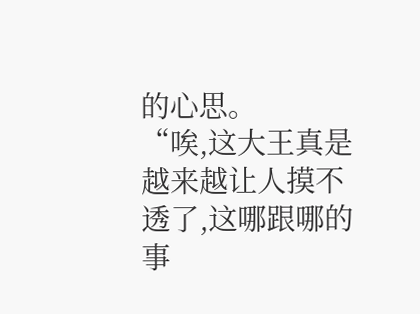的心思。
“唉,这大王真是越来越让人摸不透了,这哪跟哪的事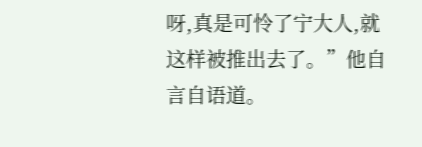呀,真是可怜了宁大人,就这样被推出去了。”他自言自语道。